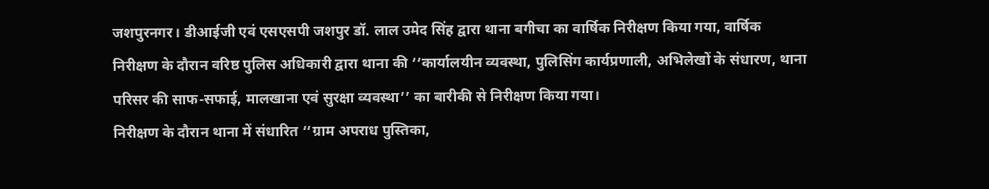जशपुरनगर। डीआईजी एवं एसएसपी जशपुर डॉ. लाल उमेद सिंह द्वारा थाना बगीचा का वार्षिक निरीक्षण किया गया, वार्षिक निरीक्षण के दौरान वरिष्ठ पुलिस अधिकारी द्वारा थाना की ‘‘कार्यालयीन व्यवस्था, पुलिसिंग कार्यप्रणाली, अभिलेखों के संधारण, थाना परिसर की साफ-सफाई, मालखाना एवं सुरक्षा व्यवस्था’’ का बारीकी से निरीक्षण किया गया।
निरीक्षण के दौरान थाना में संधारित ‘‘ग्राम अपराध पुस्तिका,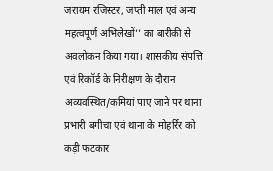जरायम रजिस्टर, जप्ती माल एवं अन्य महत्वपूर्ण अभिलेखों’’ का बारीकी से अवलोकन किया गया। शासकीय संपत्ति एवं रिकॉर्ड के निरीक्षण के दौरान अव्यवस्थित/कमियां पाए जाने पर थाना प्रभारी बगीचा एवं थाना के मोहर्रिर को कड़ी फटकार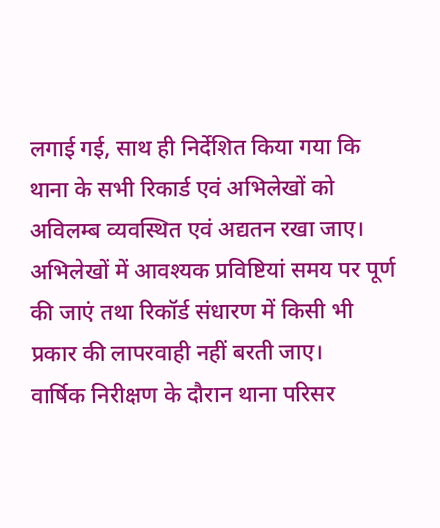लगाई गई, साथ ही निर्देशित किया गया कि थाना के सभी रिकार्ड एवं अभिलेखों को अविलम्ब व्यवस्थित एवं अद्यतन रखा जाए। अभिलेखों में आवश्यक प्रविष्टियां समय पर पूर्ण की जाएं तथा रिकॉर्ड संधारण में किसी भी प्रकार की लापरवाही नहीं बरती जाए।
वार्षिक निरीक्षण के दौरान थाना परिसर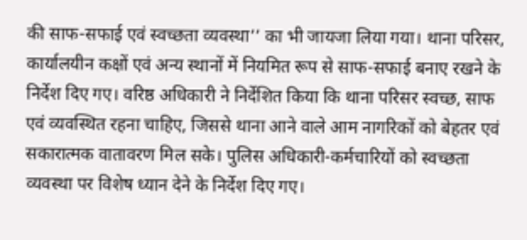की साफ-सफाई एवं स्वच्छता व्यवस्था’’ का भी जायजा लिया गया। थाना परिसर, कार्यालयीन कक्षों एवं अन्य स्थानों में नियमित रूप से साफ-सफाई बनाए रखने के निर्देश दिए गए। वरिष्ठ अधिकारी ने निर्देशित किया कि थाना परिसर स्वच्छ, साफ एवं व्यवस्थित रहना चाहिए, जिससे थाना आने वाले आम नागरिकों को बेहतर एवं सकारात्मक वातावरण मिल सके। पुलिस अधिकारी-कर्मचारियों को स्वच्छता व्यवस्था पर विशेष ध्यान देने के निर्देश दिए गए।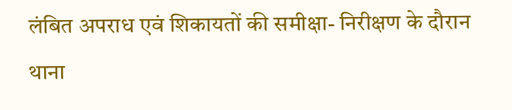लंबित अपराध एवं शिकायतों की समीक्षा- निरीक्षण के दौरान थाना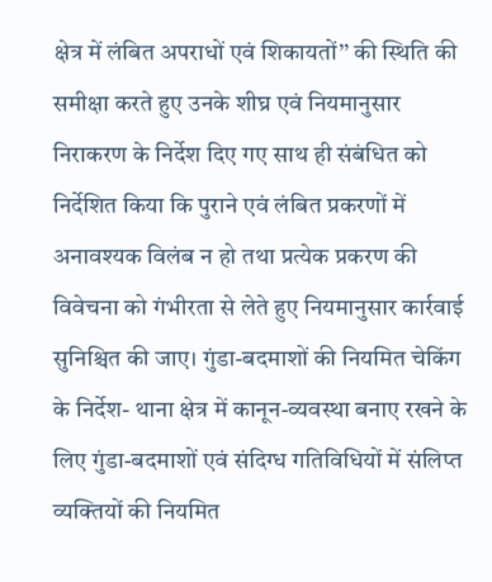क्षेत्र में लंबित अपराधों एवं शिकायतों’’ की स्थिति की समीक्षा करते हुए उनके शीघ्र एवं नियमानुसार निराकरण के निर्देश दिए गए साथ ही संबंधित को निर्देशित किया कि पुराने एवं लंबित प्रकरणों में अनावश्यक विलंब न हो तथा प्रत्येक प्रकरण की विवेचना को गंभीरता से लेते हुए नियमानुसार कार्रवाई सुनिश्चित की जाए। गुंडा-बदमाशों की नियमित चेकिंग के निर्देश- थाना क्षेत्र में कानून-व्यवस्था बनाए रखने के लिए गुंडा-बदमाशों एवं संदिग्ध गतिविधियों में संलिप्त व्यक्तियों की नियमित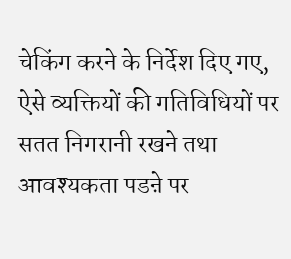चेकिंग करने के निर्देश दिए गए, ऐसे व्यक्तियों की गतिविधियों पर सतत निगरानी रखने तथा आवश्यकता पडऩे पर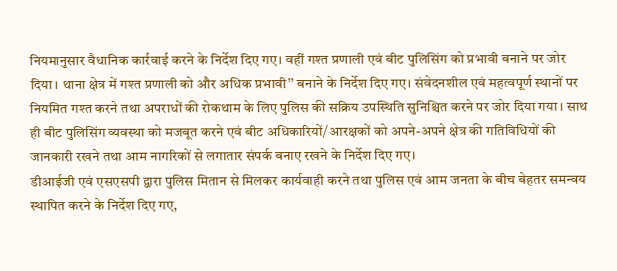नियमानुसार वैधानिक कार्रवाई करने के निर्देश दिए गए। वहीं गश्त प्रणाली एवं बीट पुलिसिंग को प्रभावी बनाने पर जोर दिया। थाना क्षेत्र में गश्त प्रणाली को और अधिक प्रभावी’’ बनाने के निर्देश दिए गए। संवेदनशील एवं महत्वपूर्ण स्थानों पर नियमित गश्त करने तथा अपराधों की रोकथाम के लिए पुलिस की सक्रिय उपस्थिति सुनिश्चित करने पर जोर दिया गया। साथ ही बीट पुलिसिंग व्यवस्था को मजबूत करने एवं बीट अधिकारियों/आरक्षकों को अपने-अपने क्षेत्र की गतिविधियों की जानकारी रखने तथा आम नागरिकों से लगातार संपर्क बनाए रखने के निर्देश दिए गए।
डीआईजी एवं एसएसपी द्वारा पुलिस मितान से मिलकर कार्यवाही करने तथा पुलिस एवं आम जनता के बीच बेहतर समन्वय स्थापित करने के निर्देश दिए गए,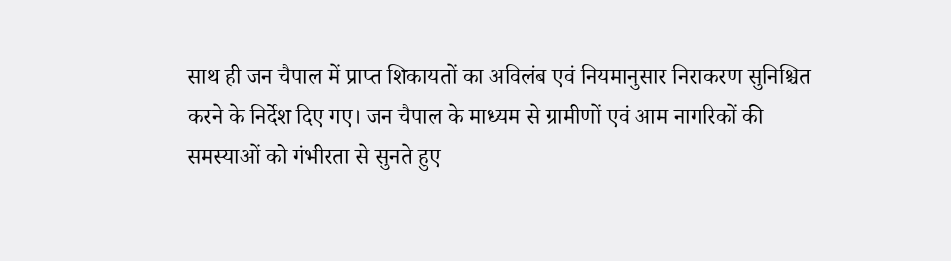साथ ही जन चैपाल में प्राप्त शिकायतों का अविलंब एवं नियमानुसार निराकरण सुनिश्चित करने के निर्देश दिए गए। जन चैपाल के माध्यम से ग्रामीणों एवं आम नागरिकों की समस्याओं को गंभीरता से सुनते हुए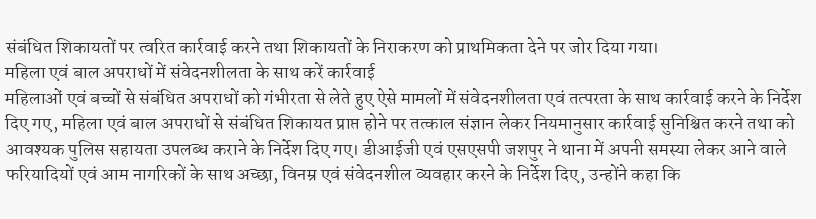संबंधित शिकायतों पर त्वरित कार्रवाई करने तथा शिकायतों के निराकरण को प्राथमिकता देने पर जोर दिया गया।
महिला एवं बाल अपराधों में संवेदनशीलता के साथ करें कार्रवाई
महिलाओं एवं बच्चों से संबंधित अपराधों को गंभीरता से लेते हुए ऐसे मामलों में संवेदनशीलता एवं तत्परता के साथ कार्रवाई करने के निर्देश दिए गए, महिला एवं बाल अपराधों से संबंधित शिकायत प्राप्त होने पर तत्काल संज्ञान लेकर नियमानुसार कार्रवाई सुनिश्चित करने तथा को आवश्यक पुलिस सहायता उपलब्ध कराने के निर्देश दिए गए। डीआईजी एवं एसएसपी जशपुर ने थाना में अपनी समस्या लेकर आने वाले फरियादियों एवं आम नागरिकों के साथ अच्छा, विनम्र एवं संवेदनशील व्यवहार करने के निर्देश दिए, उन्होंने कहा कि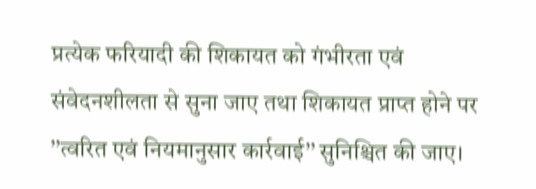प्रत्येक फरियादी की शिकायत को गंभीरता एवं संवेदनशीलता से सुना जाए तथा शिकायत प्राप्त होने पर ’’त्वरित एवं नियमानुसार कार्रवाई’’ सुनिश्चित की जाए।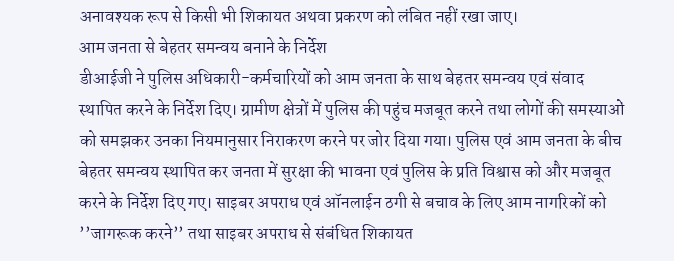अनावश्यक रूप से किसी भी शिकायत अथवा प्रकरण को लंबित नहीं रखा जाए।
आम जनता से बेहतर समन्वय बनाने के निर्देश
डीआईजी ने पुलिस अधिकारी-कर्मचारियों को आम जनता के साथ बेहतर समन्वय एवं संवाद स्थापित करने के निर्देश दिए। ग्रामीण क्षेत्रों में पुलिस की पहुंच मजबूत करने तथा लोगों की समस्याओं को समझकर उनका नियमानुसार निराकरण करने पर जोर दिया गया। पुलिस एवं आम जनता के बीच बेहतर समन्वय स्थापित कर जनता में सुरक्षा की भावना एवं पुलिस के प्रति विश्वास को और मजबूत करने के निर्देश दिए गए। साइबर अपराध एवं ऑनलाईन ठगी से बचाव के लिए आम नागरिकों को ’’जागरूक करने’’ तथा साइबर अपराध से संबंधित शिकायत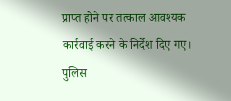प्राप्त होने पर तत्काल आवश्यक कार्रवाई करने के निर्देश दिए गए। पुलिस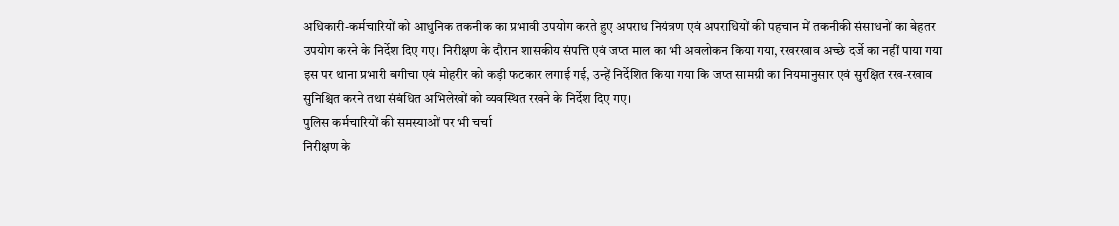अधिकारी-कर्मचारियों को आधुनिक तकनीक का प्रभावी उपयोग करते हुए अपराध नियंत्रण एवं अपराधियों की पहचान में तकनीकी संसाधनों का बेहतर उपयोग करने के निर्देश दिए गए। निरीक्षण के दौरान शासकीय संपत्ति एवं जप्त माल का भी अवलोकन किया गया, रखरखाव अच्छे दर्जे का नहीं पाया गया इस पर थाना प्रभारी बगीचा एवं मोहरीर को कड़ी फटकार लगाई गई, उन्हें निर्देशित किया गया कि जप्त सामग्री का नियमानुसार एवं सुरक्षित रख-रखाव सुनिश्चित करने तथा संबंधित अभिलेखों को व्यवस्थित रखने के निर्देश दिए गए।
पुलिस कर्मचारियों की समस्याओं पर भी चर्चा
निरीक्षण के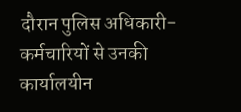दौरान पुलिस अधिकारी-कर्मचारियों से उनकी कार्यालयीन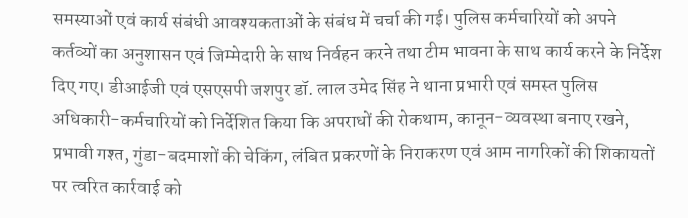समस्याओं एवं कार्य संबंधी आवश्यकताओं के संबंध में चर्चा की गई। पुलिस कर्मचारियों को अपने कर्तव्यों का अनुशासन एवं जिम्मेदारी के साथ निर्वहन करने तथा टीम भावना के साथ कार्य करने के निर्देश दिए गए। डीआईजी एवं एसएसपी जशपुर डॉ. लाल उमेद सिंह ने थाना प्रभारी एवं समस्त पुलिस अधिकारी-कर्मचारियों को निर्देशित किया कि अपराधों की रोकथाम, कानून-व्यवस्था बनाए रखने, प्रभावी गश्त, गुंडा-बदमाशों की चेकिंग, लंबित प्रकरणों के निराकरण एवं आम नागरिकों की शिकायतों पर त्वरित कार्रवाई को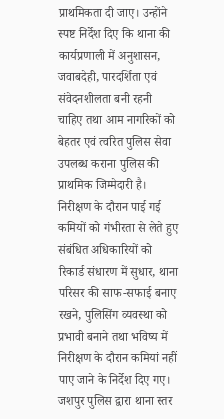प्राथमिकता दी जाए। उन्होंने स्पष्ट निर्देश दिए कि थाना की कार्यप्रणाली में अनुशासन, जवाबदेही, पारदर्शिता एवं संवेदनशीलता बनी रहनी चाहिए तथा आम नागरिकों को बेहतर एवं त्वरित पुलिस सेवा उपलब्ध कराना पुलिस की प्राथमिक जिम्मेदारी है। निरीक्षण के दौरान पाई गई कमियों को गंभीरता से लेते हुए संबंधित अधिकारियों को रिकार्ड संधारण में सुधार, थाना परिसर की साफ-सफाई बनाए रखने, पुलिसिंग व्यवस्था को प्रभावी बनाने तथा भविष्य में निरीक्षण के दौरान कमियां नहीं पाए जाने के निर्देश दिए गए। जशपुर पुलिस द्वारा थाना स्तर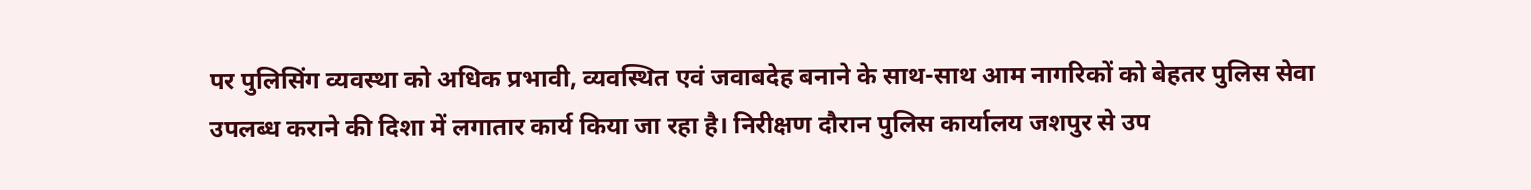पर पुलिसिंग व्यवस्था को अधिक प्रभावी, व्यवस्थित एवं जवाबदेह बनाने के साथ-साथ आम नागरिकों को बेहतर पुलिस सेवा उपलब्ध कराने की दिशा में लगातार कार्य किया जा रहा है। निरीक्षण दौरान पुलिस कार्यालय जशपुर से उप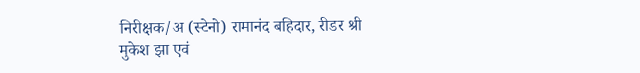निरीक्षक/अ (स्टेनो) रामानंद बहिदार, रीडर श्री मुकेश झा एवं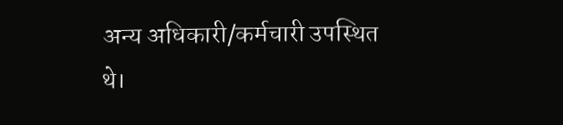अन्य अधिकारी/कर्मचारी उपस्थित थे।